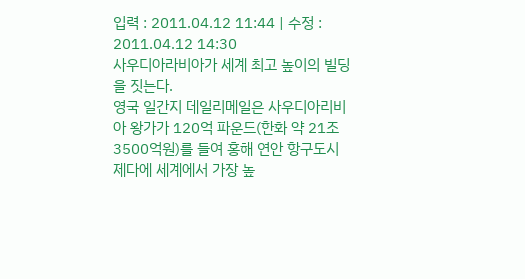입력 : 2011.04.12 11:44 | 수정 : 2011.04.12 14:30
사우디아라비아가 세계 최고 높이의 빌딩을 짓는다.
영국 일간지 데일리메일은 사우디아리비아 왕가가 120억 파운드(한화 약 21조3500억원)를 들여 홍해 연안 항구도시 제다에 세계에서 가장 높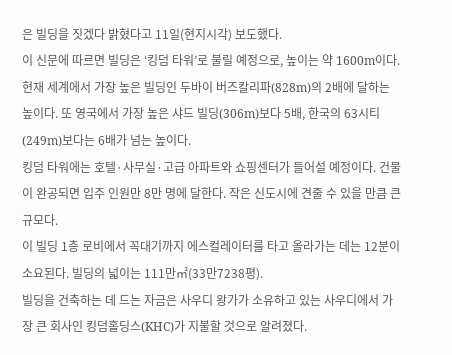은 빌딩을 짓겠다 밝혔다고 11일(현지시각) 보도했다.
이 신문에 따르면 빌딩은 ‘킹덤 타워’로 불릴 예정으로, 높이는 약 1600m이다. 현재 세계에서 가장 높은 빌딩인 두바이 버즈칼리파(828m)의 2배에 달하는 높이다. 또 영국에서 가장 높은 샤드 빌딩(306m)보다 5배, 한국의 63시티(249m)보다는 6배가 넘는 높이다.
킹덤 타워에는 호텔·사무실·고급 아파트와 쇼핑센터가 들어설 예정이다. 건물이 완공되면 입주 인원만 8만 명에 달한다. 작은 신도시에 견줄 수 있을 만큼 큰 규모다.
이 빌딩 1층 로비에서 꼭대기까지 에스컬레이터를 타고 올라가는 데는 12분이 소요된다. 빌딩의 넓이는 111만㎡(33만7238평).
빌딩을 건축하는 데 드는 자금은 사우디 왕가가 소유하고 있는 사우디에서 가장 큰 회사인 킹덤홀딩스(KHC)가 지불할 것으로 알려졌다.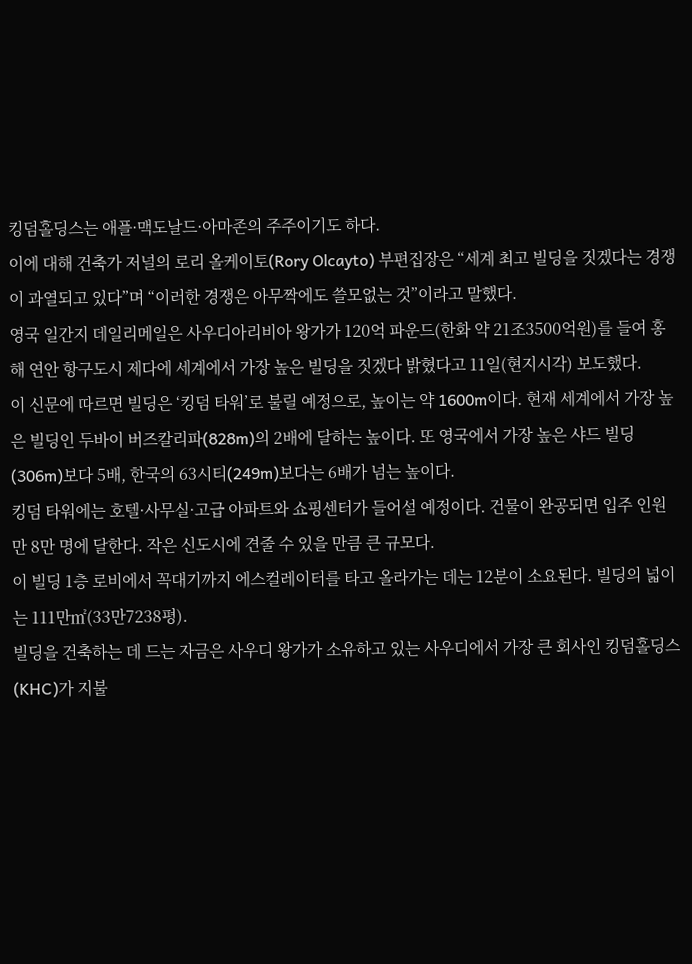킹덤홀딩스는 애플·맥도날드·아마존의 주주이기도 하다.
이에 대해 건축가 저널의 로리 올케이토(Rory Olcayto) 부편집장은 “세계 최고 빌딩을 짓겠다는 경쟁이 과열되고 있다”며 “이러한 경쟁은 아무짝에도 쓸모없는 것”이라고 말했다.
영국 일간지 데일리메일은 사우디아리비아 왕가가 120억 파운드(한화 약 21조3500억원)를 들여 홍해 연안 항구도시 제다에 세계에서 가장 높은 빌딩을 짓겠다 밝혔다고 11일(현지시각) 보도했다.
이 신문에 따르면 빌딩은 ‘킹덤 타워’로 불릴 예정으로, 높이는 약 1600m이다. 현재 세계에서 가장 높은 빌딩인 두바이 버즈칼리파(828m)의 2배에 달하는 높이다. 또 영국에서 가장 높은 샤드 빌딩(306m)보다 5배, 한국의 63시티(249m)보다는 6배가 넘는 높이다.
킹덤 타워에는 호텔·사무실·고급 아파트와 쇼핑센터가 들어설 예정이다. 건물이 완공되면 입주 인원만 8만 명에 달한다. 작은 신도시에 견줄 수 있을 만큼 큰 규모다.
이 빌딩 1층 로비에서 꼭대기까지 에스컬레이터를 타고 올라가는 데는 12분이 소요된다. 빌딩의 넓이는 111만㎡(33만7238평).
빌딩을 건축하는 데 드는 자금은 사우디 왕가가 소유하고 있는 사우디에서 가장 큰 회사인 킹덤홀딩스(KHC)가 지불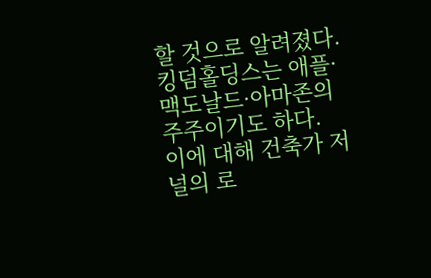할 것으로 알려졌다. 킹덤홀딩스는 애플·맥도날드·아마존의 주주이기도 하다.
이에 대해 건축가 저널의 로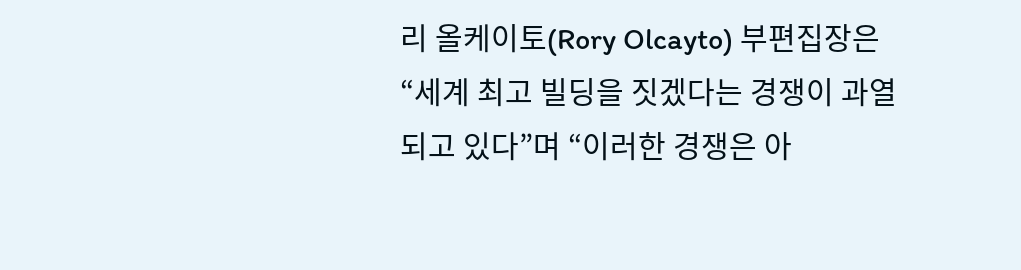리 올케이토(Rory Olcayto) 부편집장은 “세계 최고 빌딩을 짓겠다는 경쟁이 과열되고 있다”며 “이러한 경쟁은 아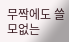무짝에도 쓸모없는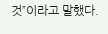것”이라고 말했다.